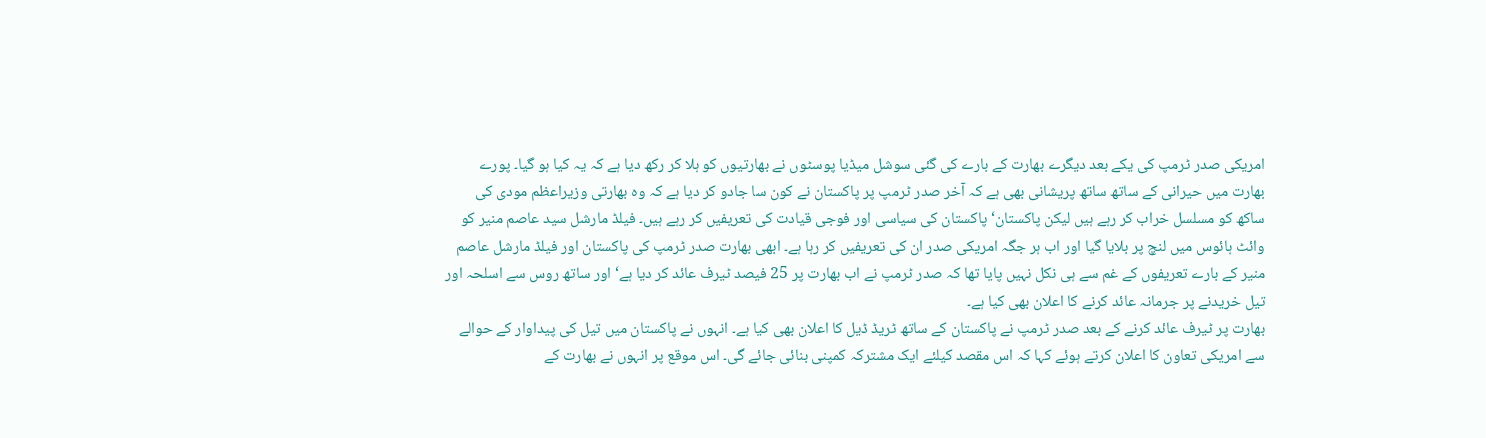امریکی صدر ٹرمپ کی یکے بعد دیگرے بھارت کے بارے کی گئی سوشل میڈیا پوسٹوں نے بھارتیوں کو ہلا کر رکھ دیا ہے کہ یہ کیا ہو گیا۔ پورے بھارت میں حیرانی کے ساتھ ساتھ پریشانی بھی ہے کہ آخر صدر ٹرمپ پر پاکستان نے کون سا جادو کر دیا ہے کہ وہ بھارتی وزیراعظم مودی کی ساکھ کو مسلسل خراب کر رہے ہیں لیکن پاکستان‘ پاکستان کی سیاسی اور فوجی قیادت کی تعریفیں کر رہے ہیں۔ فیلڈ مارشل سید عاصم منیر کو وائٹ ہائوس میں لنچ پر بلایا گیا اور اب ہر جگہ امریکی صدر ان کی تعریفیں کر رہا ہے۔ ابھی بھارت صدر ٹرمپ کی پاکستان اور فیلڈ مارشل عاصم منیر کے بارے تعریفوں کے غم سے ہی نکل نہیں پایا تھا کہ صدر ٹرمپ نے اب بھارت پر 25 فیصد ٹیرف عائد کر دیا ہے‘ اور ساتھ روس سے اسلحہ اور تیل خریدنے پر جرمانہ عائد کرنے کا اعلان بھی کیا ہے۔
بھارت پر ٹیرف عائد کرنے کے بعد صدر ٹرمپ نے پاکستان کے ساتھ ٹریڈ ڈیل کا اعلان بھی کیا ہے۔ انہوں نے پاکستان میں تیل کی پیداوار کے حوالے سے امریکی تعاون کا اعلان کرتے ہوئے کہا کہ اس مقصد کیلئے ایک مشترکہ کمپنی بنائی جائے گی۔ اس موقع پر انہوں نے بھارت کے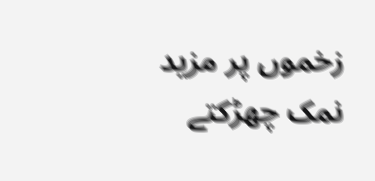زخموں پر مزید نمک چھڑکتے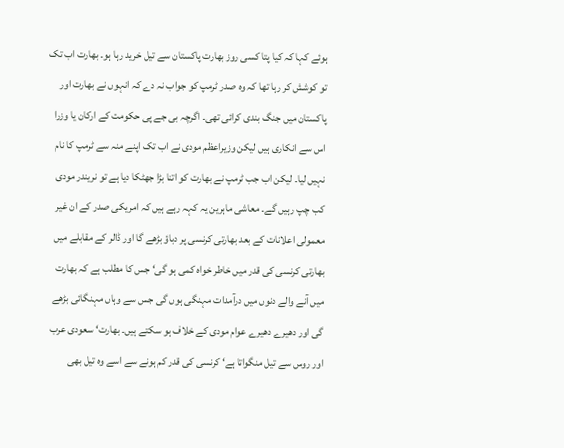ہوئے کہا کہ کیا پتا کسی روز بھارت پاکستان سے تیل خرید رہا ہو۔ بھارت اب تک تو کوشش کر رہا تھا کہ وہ صدر ٹرمپ کو جواب نہ دے کہ انہوں نے بھارت اور پاکستان میں جنگ بندی کرائی تھی۔ اگرچہ بی جے پی حکومت کے ارکان یا وزرا اس سے انکاری ہیں لیکن وزیراعظم مودی نے اب تک اپنے منہ سے ٹرمپ کا نام نہیں لیا۔ لیکن اب جب ٹرمپ نے بھارت کو اتنا بڑا جھٹکا دیا ہے تو نریندر مودی کب چپ رہیں گے۔ معاشی ماہرین یہ کہہ رہے ہیں کہ امریکی صدر کے ان غیر معمولی اعلانات کے بعد بھارتی کرنسی پر دباؤ بڑھے گا اور ڈالر کے مقابلے میں بھارتی کرنسی کی قدر میں خاطر خواہ کمی ہو گی‘ جس کا مطلب ہے کہ بھارت میں آنے والے دنوں میں درآمدات مہنگی ہوں گی جس سے وہاں مہنگائی بڑھے گی اور دھیرے دھیرے عوام مودی کے خلاف ہو سکتے ہیں۔ بھارت‘ سعودی عرب اور روس سے تیل منگواتا ہے‘ کرنسی کی قدر کم ہونے سے اسے وہ تیل بھی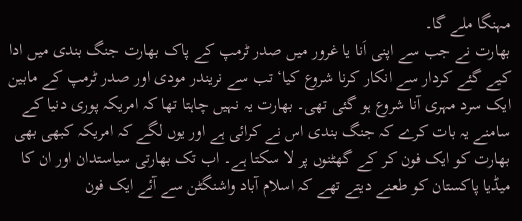مہنگا ملے گا۔
بھارت نے جب سے اپنی اَنا یا غرور میں صدر ٹرمپ کے پاک بھارت جنگ بندی میں ادا کیے گئے کردار سے انکار کرنا شروع کیا‘ تب سے نریندر مودی اور صدر ٹرمپ کے مابین ایک سرد مہری آنا شروع ہو گئی تھی۔ بھارت یہ نہیں چاہتا تھا کہ امریکہ پوری دنیا کے سامنے یہ بات کرے کہ جنگ بندی اس نے کرائی ہے اور یوں لگے کہ امریکہ کبھی بھی بھارت کو ایک فون کر کے گھٹنوں پر لا سکتا ہے۔ اب تک بھارتی سیاستدان اور ان کا میڈیا پاکستان کو طعنے دیتے تھے کہ اسلام آباد واشنگٹن سے آئے ایک فون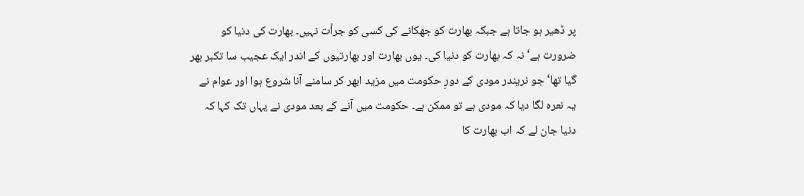پر ڈھیر ہو جاتا ہے جبکہ بھارت کو جھکانے کی کسی کو جرأت نہیں۔ بھارت کی دنیا کو ضرورت ہے‘ نہ کہ بھارت کو دنیا کی۔ یوں بھارت اور بھارتیوں کے اندر ایک عجیب سا تکبر بھر گیا تھا‘ جو نریندر مودی کے دورِ حکومت میں مزید ابھر کر سامنے آنا شروع ہوا اور عوام نے یہ نعرہ لگا دیا کہ مودی ہے تو ممکن ہے۔ حکومت میں آنے کے بعد مودی نے یہاں تک کہا کہ دنیا جان لے کہ اب بھارت کا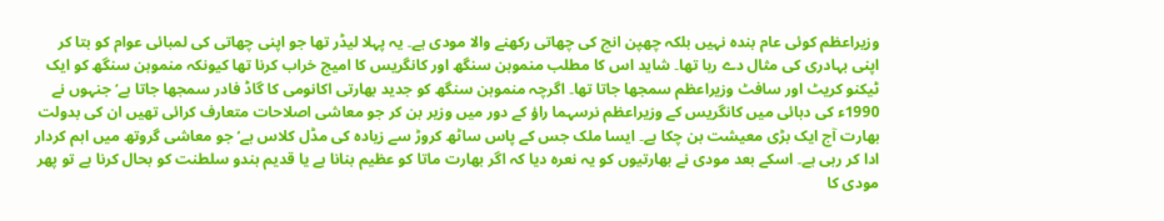وزیراعظم کوئی عام بندہ نہیں بلکہ چھپن انچ کی چھاتی رکھنے والا مودی ہے۔ یہ پہلا لیڈر تھا جو اپنی چھاتی کی لمبائی عوام کو بتا کر اپنی بہادری کی مثال دے رہا تھا۔ شاید اس کا مطلب منموہن سنگھ اور کانگریس کا امیج خراب کرنا تھا کیونکہ منموہن سنگھ کو ایک ٹیکنو کریٹ اور سافٹ وزیراعظم سمجھا جاتا تھا۔ اگرچہ منموہن سنگھ کو جدید بھارتی اکانومی کا گاڈ فادر سمجھا جاتا ہے‘ جنہوں نے 1990ء کی دہائی میں کانگریس کے وزیراعظم نرسہما راؤ کے دور میں وزیر بن کر جو معاشی اصلاحات متعارف کرائی تھیں ان کی بدولت بھارت آج ایک بڑی معیشت بن چکا ہے۔ ایسا ملک جس کے پاس ساٹھ کروڑ سے زیادہ کی مڈل کلاس ہے‘ جو معاشی گروتھ میں اہم کردار ادا کر رہی ہے۔ اسکے بعد مودی نے بھارتیوں کو یہ نعرہ دیا کہ اگر بھارت ماتا کو عظیم بنانا ہے یا قدیم ہندو سلطنت کو بحال کرنا ہے تو پھر مودی کا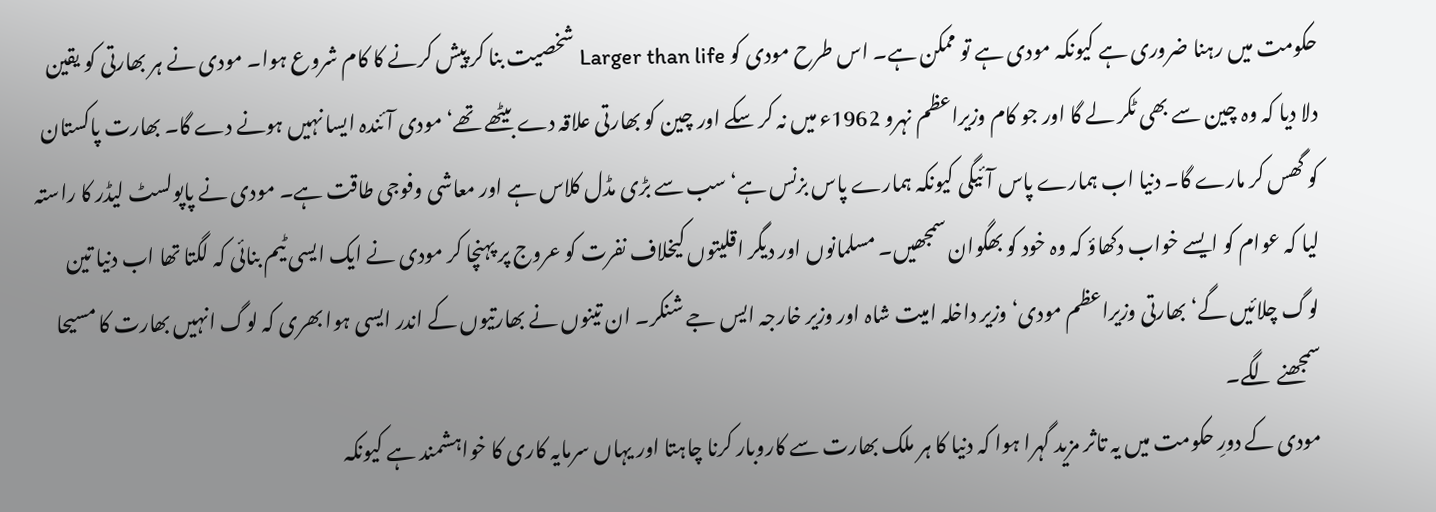حکومت میں رہنا ضروری ہے کیونکہ مودی ہے تو ممکن ہے۔ اس طرح مودی کو Larger than life شخصیت بنا کر پیش کرنے کا کام شروع ہوا۔ مودی نے ہر بھارتی کو یقین دلا دیا کہ وہ چین سے بھی ٹکر لے گا اور جو کام وزیراعظم نہرو 1962ء میں نہ کر سکے اور چین کو بھارتی علاقہ دے بیٹھے تھے‘ مودی آئندہ ایسا نہیں ہونے دے گا۔ بھارت پاکستان کو گھس کر مارے گا۔ دنیا اب ہمارے پاس آئیگی کیونکہ ہمارے پاس بزنس ہے‘ سب سے بڑی مڈل کلاس ہے اور معاشی وفوجی طاقت ہے۔ مودی نے پاپولسٹ لیڈر کا راستہ لیا کہ عوام کو ایسے خواب دکھاؤ کہ وہ خود کو بھگوان سمجھیں۔ مسلمانوں اور دیگر اقلیتوں کیخلاف نفرت کو عروج پر پہنچا کر مودی نے ایک ایسی ٹیم بنائی کہ لگتا تھا اب دنیا تین لوگ چلائیں گے‘ بھارتی وزیراعظم مودی‘ وزیر داخلہ امیت شاہ اور وزیر خارجہ ایس جے شنکر۔ ان تینوں نے بھارتیوں کے اندر ایسی ہوا بھری کہ لوگ انہیں بھارت کا مسیحا سمجھنے لگے۔
مودی کے دورِ حکومت میں یہ تاثر مزید گہرا ہوا کہ دنیا کا ہر ملک بھارت سے کاروبار کرنا چاہتا اور یہاں سرمایہ کاری کا خواہشمند ہے کیونکہ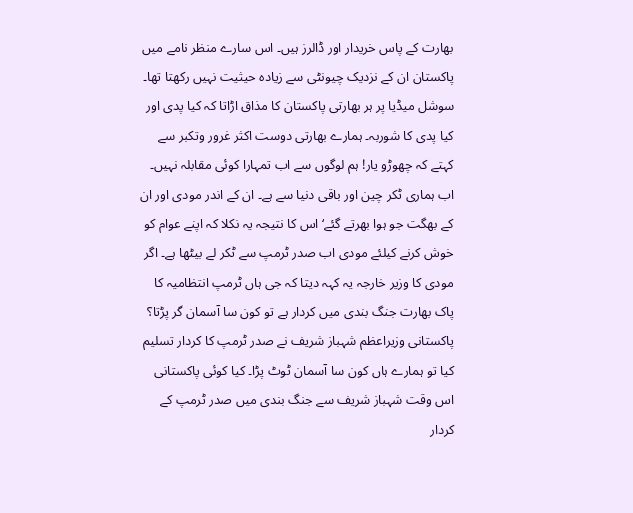بھارت کے پاس خریدار اور ڈالرز ہیں۔ اس سارے منظر نامے میں پاکستان ان کے نزدیک چیونٹی سے زیادہ حیثیت نہیں رکھتا تھا۔ سوشل میڈیا پر ہر بھارتی پاکستان کا مذاق اڑاتا کہ کیا پدی اور کیا پدی کا شوربہ۔ ہمارے بھارتی دوست اکثر غرور وتکبر سے کہتے کہ چھوڑو یار! ہم لوگوں سے اب تمہارا کوئی مقابلہ نہیں۔ اب ہماری ٹکر چین اور باقی دنیا سے ہے۔ ان کے اندر مودی اور ان کے بھگت جو ہوا بھرتے گئے‘ اس کا نتیجہ یہ نکلا کہ اپنے عوام کو خوش کرنے کیلئے مودی اب صدر ٹرمپ سے ٹکر لے بیٹھا ہے۔ اگر مودی کا وزیر خارجہ یہ کہہ دیتا کہ جی ہاں ٹرمپ انتظامیہ کا پاک بھارت جنگ بندی میں کردار ہے تو کون سا آسمان گر پڑتا؟ پاکستانی وزیراعظم شہباز شریف نے صدر ٹرمپ کا کردار تسلیم کیا تو ہمارے ہاں کون سا آسمان ٹوٹ پڑا۔ کیا کوئی پاکستانی اس وقت شہباز شریف سے جنگ بندی میں صدر ٹرمپ کے کردار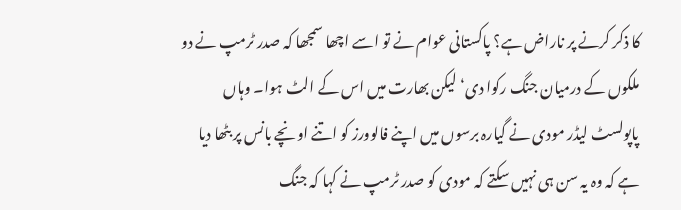کا ذکر کرنے پر ناراض ہے؟ پاکستانی عوام نے تو اسے اچھا سمجھا کہ صدر ٹرمپ نے دو ملکوں کے درمیان جنگ رکوا دی‘ لیکن بھارت میں اس کے الٹ ہوا۔ وہاں پاپولسٹ لیڈر مودی نے گیارہ برسوں میں اپنے فالوورز کو اتنے اونچے بانس پر بٹھا دیا ہے کہ وہ یہ سن ہی نہیں سکتے کہ مودی کو صدر ٹرمپ نے کہا کہ جنگ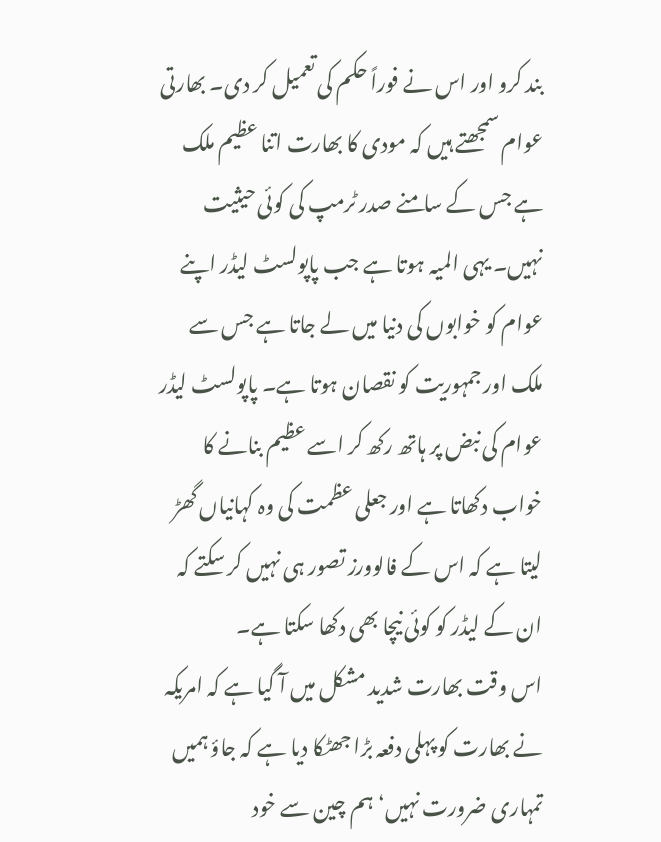بند کرو اور اس نے فوراً حکم کی تعمیل کر دی۔ بھارتی عوام سمجھتے ہیں کہ مودی کا بھارت اتنا عظیم ملک ہے جس کے سامنے صدر ٹرمپ کی کوئی حیثیت نہیں۔ یہی المیہ ہوتا ہے جب پاپولسٹ لیڈر اپنے عوام کو خوابوں کی دنیا میں لے جاتا ہے جس سے ملک اور جمہوریت کو نقصان ہوتا ہے۔ پاپولسٹ لیڈر عوام کی نبض پر ہاتھ رکھ کر اسے عظیم بنانے کا خواب دکھاتا ہے اور جعلی عظمت کی وہ کہانیاں گھڑ لیتا ہے کہ اس کے فالوورز تصور ہی نہیں کر سکتے کہ ان کے لیڈر کو کوئی نیچا بھی دکھا سکتا ہے۔
اس وقت بھارت شدید مشکل میں آ گیا ہے کہ امریکہ نے بھارت کو پہلی دفعہ بڑا جھٹکا دیا ہے کہ جاؤ ہمیں تمہاری ضرورت نہیں‘ ہم چین سے خود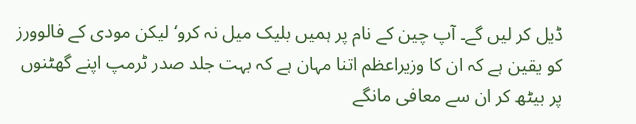ڈیل کر لیں گے۔ آپ چین کے نام پر ہمیں بلیک میل نہ کرو‘ لیکن مودی کے فالوورز کو یقین ہے کہ ان کا وزیراعظم اتنا مہان ہے کہ بہت جلد صدر ٹرمپ اپنے گھٹنوں پر بیٹھ کر ان سے معافی مانگے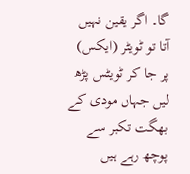گا۔ اگر یقین نہیں آتا تو ٹویٹر (ایکس) پر جا کر ٹویٹس پڑھ لیں جہاں مودی کے بھگت تکبر سے پوچھ رہے ہیں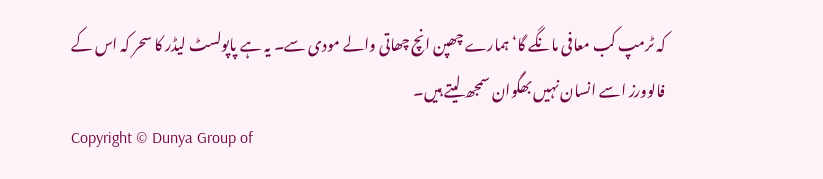کہ ٹرمپ کب معافی مانگے گا‘ ہمارے چھپن انچ چھاتی والے مودی سے۔ یہ ہے پاپولسٹ لیڈر کا سحر کہ اس کے فالوورز اسے انسان نہیں بھگوان سمجھ لیتے ہیں۔
Copyright © Dunya Group of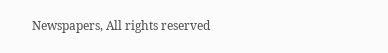Newspapers, All rights reserved